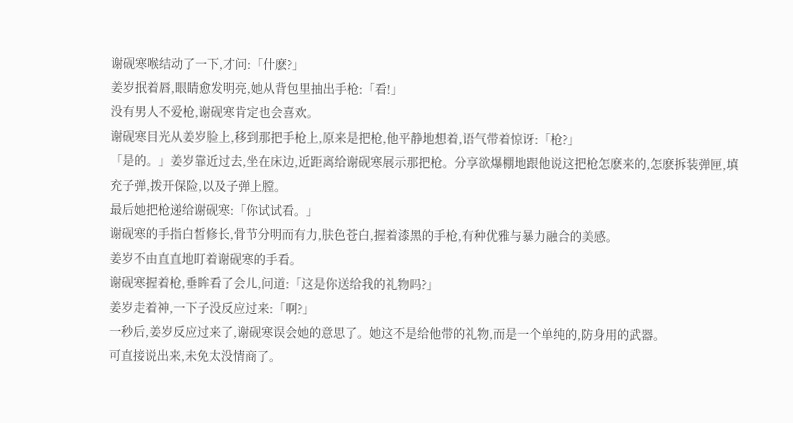谢砚寒喉结动了一下,才问:「什麽?」
姜岁抿着唇,眼睛愈发明亮,她从背包里抽出手枪:「看!」
没有男人不爱枪,谢砚寒肯定也会喜欢。
谢砚寒目光从姜岁脸上,移到那把手枪上,原来是把枪,他平静地想着,语气带着惊讶:「枪?」
「是的。」姜岁靠近过去,坐在床边,近距离给谢砚寒展示那把枪。分享欲爆棚地跟他说这把枪怎麽来的,怎麽拆装弹匣,填充子弹,拨开保险,以及子弹上膛。
最后她把枪递给谢砚寒:「你试试看。」
谢砚寒的手指白皙修长,骨节分明而有力,肤色苍白,握着漆黑的手枪,有种优雅与暴力融合的美感。
姜岁不由直直地盯着谢砚寒的手看。
谢砚寒握着枪,垂眸看了会儿,问道:「这是你送给我的礼物吗?」
姜岁走着神,一下子没反应过来:「啊?」
一秒后,姜岁反应过来了,谢砚寒误会她的意思了。她这不是给他带的礼物,而是一个单纯的,防身用的武器。
可直接说出来,未免太没情商了。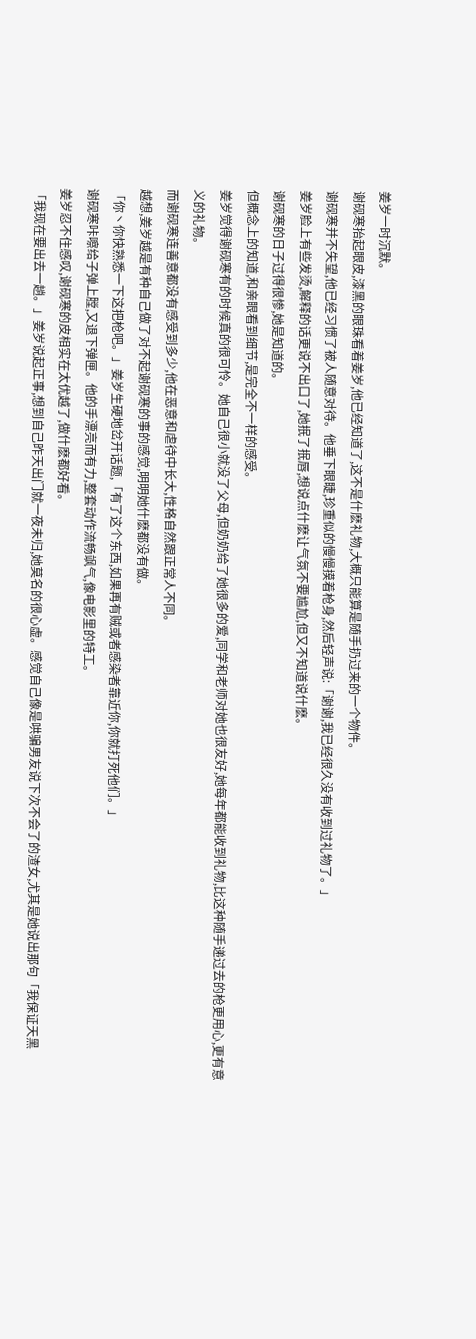姜岁一时沉默。
谢砚寒抬起眼皮,漆黑的眼珠看着姜岁,他已经知道了,这不是什麽礼物,大概只能算是随手扔过来的一个物件。
谢砚寒并不失望,他已经习惯了被人随意对待。他垂下眼睫,珍重似的慢慢摸着枪身,然后轻声说:「谢谢,我已经很久没有收到过礼物了。」
姜岁脸上有些发烫,解释的话更说不出口了,她抿了抿唇,想说点什麽让气氛不要尴尬,但又不知道说什麽。
谢砚寒的日子过得很惨,她是知道的。
但概念上的知道,和亲眼看到细节,是完全不一样的感受。
姜岁觉得谢砚寒有的时候真的很可怜。她自己很小就没了父母,但奶奶给了她很多的爱,同学和老师对她也很友好,她每年都能收到礼物,比这种随手递过去的枪更用心,更有意义的礼物。
而谢砚寒连善意都没有感受到多少,他在恶意和虐待中长大,性格自然跟正常人不同。
越想,姜岁越是有种自己做了对不起谢砚寒的事的感觉,明明她什麽都没有做。
「你丶你快熟悉一下这把枪吧。」姜岁生硬地岔开话题,「有了这个东西,如果再有贼或者感染者靠近你,你就打死他们。」
谢砚寒咔嚓给子弹上膛,又退下弹匣。他的手漂亮而有力,整套动作流畅飒气,像电影里的特工。
姜岁忍不住感叹,谢砚寒的皮相实在太优越了,做什麽都好看。
「我现在要出去一趟。」姜岁说起正事,想到自己昨天出门就一夜未归,她莫名的很心虚。感觉自己像是哄骗男友说下次不会了的渣女,尤其是她说出那句「我保证天黑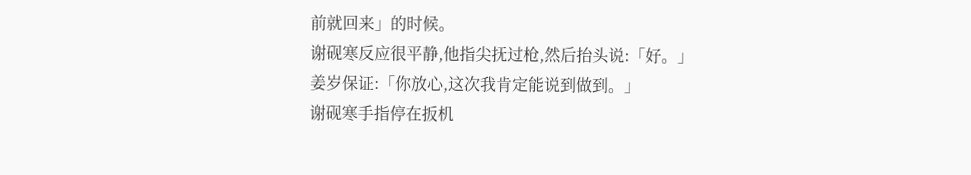前就回来」的时候。
谢砚寒反应很平静,他指尖抚过枪,然后抬头说:「好。」
姜岁保证:「你放心,这次我肯定能说到做到。」
谢砚寒手指停在扳机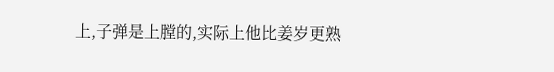上,子弹是上膛的,实际上他比姜岁更熟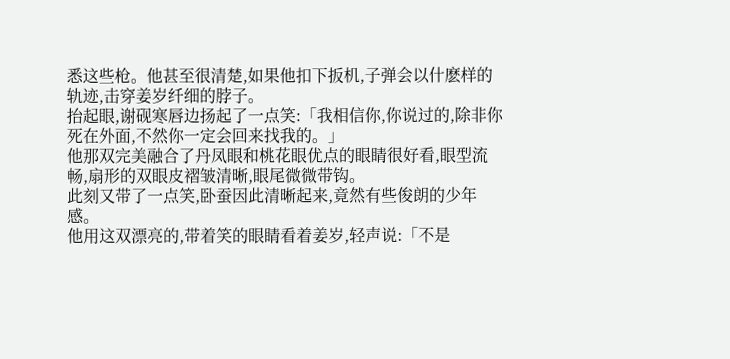悉这些枪。他甚至很清楚,如果他扣下扳机,子弹会以什麽样的轨迹,击穿姜岁纤细的脖子。
抬起眼,谢砚寒唇边扬起了一点笑:「我相信你,你说过的,除非你死在外面,不然你一定会回来找我的。」
他那双完美融合了丹凤眼和桃花眼优点的眼睛很好看,眼型流畅,扇形的双眼皮褶皱清晰,眼尾微微带钩。
此刻又带了一点笑,卧蚕因此清晰起来,竟然有些俊朗的少年感。
他用这双漂亮的,带着笑的眼睛看着姜岁,轻声说:「不是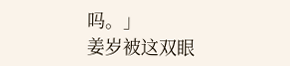吗。」
姜岁被这双眼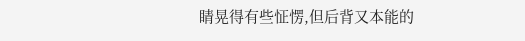睛晃得有些怔愣,但后背又本能的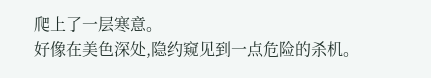爬上了一层寒意。
好像在美色深处,隐约窥见到一点危险的杀机。